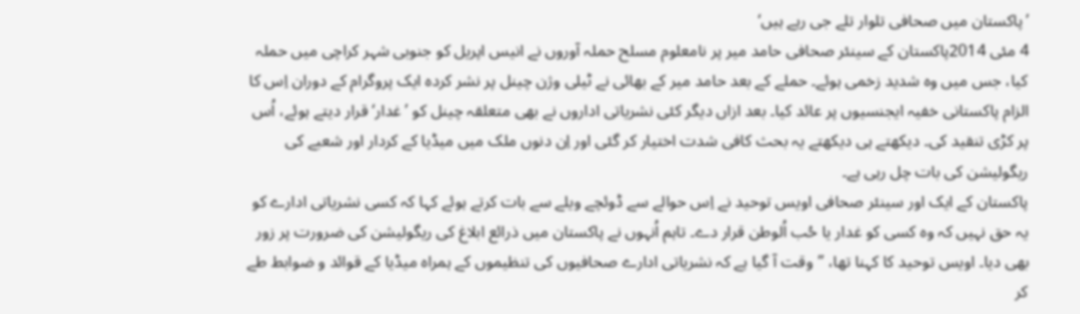’پاکستان ميں صحافی تلوار تلے جی رہے ہيں‘
4 مئی 2014پاکستان کے سينئر صحافی حامد مير پر نامعلوم مسلح حملہ آوروں نے انيس اپريل کو جنوبی شہر کراچی ميں حملہ کيا، جس ميں وہ شديد زخمی ہوئے۔ حملے کے بعد حامد مير کے بھائی نے ٹيلی وژن چينل پر نشر کردہ ايک پروگرام کے دوران اِس کا الزام پاکستانی خفيہ ايجنسيوں پر عائد کيا۔ بعد ازاں ديگر کئی نشرياتی اداروں نے بھی متعلقہ چينل کو ’غدار‘ قرار ديتے ہوئے، اُس پر کڑی تنقيد کی۔ ديکھتے ہی ديکھتے يہ بحث کافی شدت اختيار کر گئی اور اِن دنوں ملک ميں ميڈيا کے کردار اور شعبے کی ريگوليشن کی بات چل رہی ہے۔
پاکستان کے ايک اور سينئر صحافی اويس توحيد نے اِس حوالے سے ڈوئچے ويلے سے بات کرتے ہوئے کہا کہ کسی نشرياتی ادارے کو يہ حق نہيں کہ وہ کسی کو غدار يا حُب اُلوطن قرار دے۔ تاہم اُنہوں نے پاکستان ميں ذرائع ابلاغ کی ريگوليشن کی ضرورت پر زور بھی ديا۔ اويس توحيد کا کہنا تھا، ’’وقت آ گيا ہے کہ نشرياتی ادارے صحافيوں کی تنظيموں کے ہمراہ ميڈيا کے قوائد و ضوابط طے کر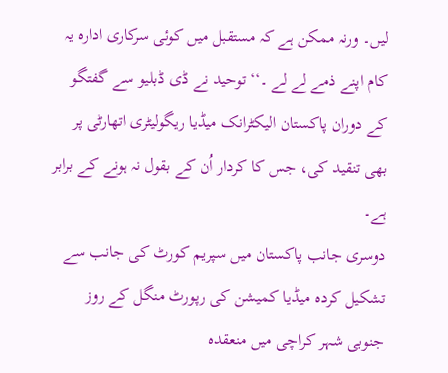ليں۔ ورنہ ممکن ہے کہ مستقبل میں کوئی سرکاری ادارہ يہ کام اپنے ذمے لے لے ۔‘‘ توحيد نے ڈی ڈبليو سے گفتگو کے دوران پاکستان اليکٹرانک ميڈيا ريگوليٹری اتھارٹی پر بھی تنقيد کی، جس کا کردار اُن کے بقول نہ ہونے کے برابر ہے۔
دوسری جانب پاکستان ميں سپريم کورٹ کی جانب سے تشکيل کردہ ميڈيا کميشن کی رپورٹ منگل کے روز جنوبی شہر کراچی ميں منعقدہ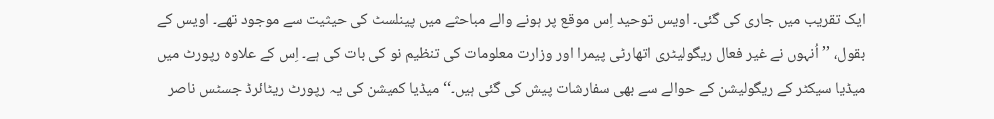ايک تقريب ميں جاری کی گئی۔ اويس توحيد اِس موقع پر ہونے والے مباحثے میں پينلسٹ کی حیثیت سے موجود تھے۔ اویس کے بقول، ’’اُنہوں نے غير فعال ريگوليٹری اتھارٹی پيمرا اور وزارت معلومات کی تنظيم نو کی بات کی ہے۔ اِس کے علاوہ رپورٹ ميں ميڈيا سيکٹر کے ريگوليشن کے حوالے سے بھی سفارشات پيش کی گئی ہيں۔‘‘ ميڈيا کميشن کی يہ رپورٹ ريٹائرڈ جسٹس ناصر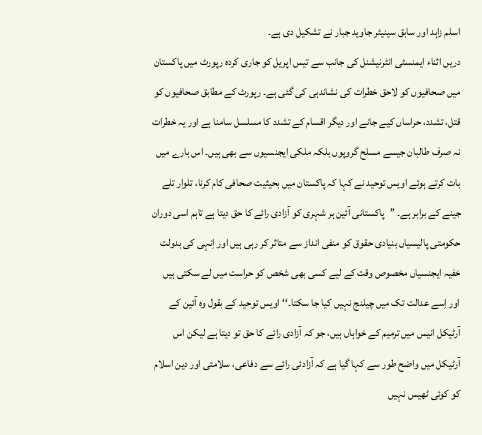اسلم زاہد اور سابق سينيٹر جاويد جبار نے تشکيل دی ہے۔
دريں اثناء ايمنسٹی انٹرنيشنل کی جانب سے تيس اپريل کو جاری کردہ رپورٹ ميں پاکستان ميں صحافيوں کو لاحق خطرات کی نشاندہی کی گئی ہے۔ رپورٹ کے مطابق صحافيوں کو قتل، تشدد، حراساں کيے جانے اور ديگر اقسام کے تشدد کا مسلسل سامنا ہے اور يہ خطرات نہ صرف طالبان جيسے مسلح گروپوں بلکہ ملکی ايجنسيوں سے بھی ہيں۔ اس بارے ميں بات کرتے ہوئے اويس توحيد نے کہا کہ پاکستان ميں بحيثيت صحافی کام کرنا، تلوار تلے جينے کے برابر ہے۔ ’’پاکستانی آئين ہر شہری کو آزادی رائے کا حق ديتا ہے تاہم اسی دوران حکومتی پاليسياں بنيادی حقوق کو منفی انداز سے متاثر کر رہی ہيں اور اِنہی کی بدولت خفيہ ايجنسياں مخصوص وقت کے ليے کسی بھی شخص کو حراست ميں لے سکتی ہيں اور اِسے عدالت تک ميں چيلنج نہيں کيا جا سکتا۔‘‘ اويس توحيد کے بقول وہ آئين کے آرٹيکل انيس ميں ترميم کے خواہاں ہيں، جو کہ آزادی رائے کا حق تو ديتا ہے لیکن اس آرٹیکل میں واضح طور سے کہا گیا ہے کہ آزادئی رائے سے دفاعی، سلامتی اور دین اسلام کو کوئی ٹھیس نہیں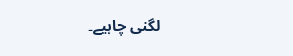لگنی چاہیے۔